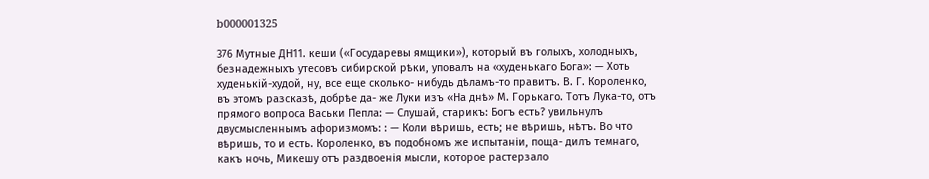b000001325

376 Мутные ДН11. кеши («Государевы ямщики»), который въ голыхъ, холодныхъ, безнадежныхъ утесовъ сибирской рѣки, уповалъ на «худенькаго Бога»: — Хоть худенькій-худой, ну, все еще сколько- нибудь дѣламъ-то правитъ. В. Г. Короленко, въ этомъ разсказѣ, добрѣе да- же Луки изъ «На днѣ» М. Горькаго. Тотъ Лука-то, отъ прямого вопроса Васьки Пепла: — Слушай, старикъ: Богъ есть? увильнулъ двусмысленнымъ афоризмомъ: : — Коли вѣришь, есть; не вѣришь, нѣтъ. Во что вѣришь, то и есть. Короленко, въ подобномъ же испытаніи, поща- дилъ темнаго, какъ ночь, Микешу отъ раздвоенія мысли, которое растерзало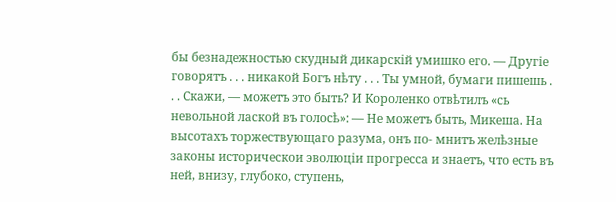бы безнадежностью скудный дикарскій умишко его. — Другіе говорятъ . . . никакой Богъ нѣту . . . Ты умной, бумаги пишешь . . . Скажи, — можетъ это быть? И Короленко отвѣтилъ «сь невольной лаской въ голосѣ»: — Не можетъ быть, Микеша. На высотахъ торжествующаго разума, онъ по- мнитъ желѣзные законы историческои эволюціи прогресса и знаетъ, что есть въ ней, внизу, глубоко, ступень,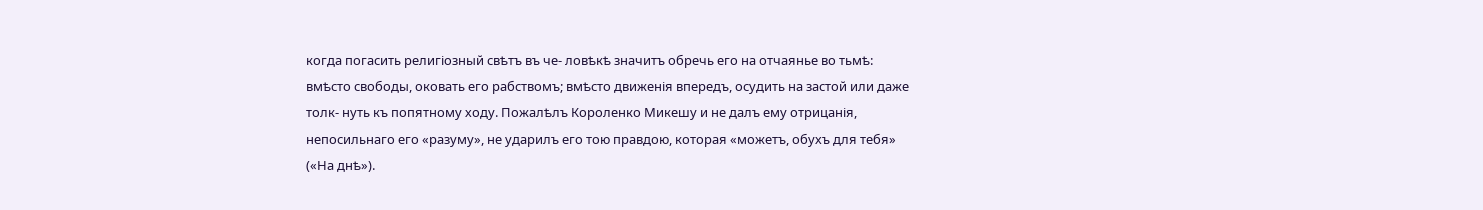когда погасить религіозный свѣтъ въ че- ловѣкѣ значитъ обречь его на отчаянье во тьмѣ: вмѣсто свободы, оковать его рабствомъ; вмѣсто движенія впередъ, осудить на застой или даже толк- нуть къ попятному ходу. Пожалѣлъ Короленко Микешу и не далъ ему отрицанія, непосильнаго его «разуму», не ударилъ его тою правдою, которая «можетъ, обухъ для тебя» («На днѣ»).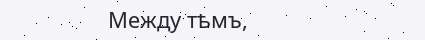Между тѣмъ,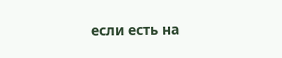если есть на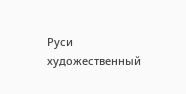Руси художественный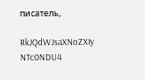писатель,

RkJQdWJsaXNoZXIy NTc0NDU4